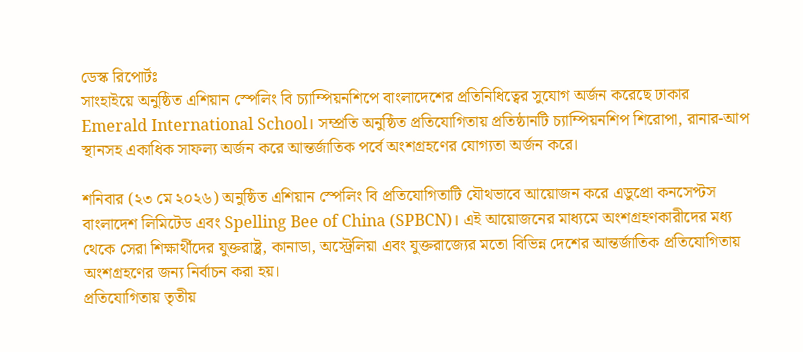ডেস্ক রিপোর্টঃ
সাংহাইয়ে অনুষ্ঠিত এশিয়ান স্পেলিং বি চ্যাম্পিয়নশিপে বাংলাদেশের প্রতিনিধিত্বের সুযোগ অর্জন করেছে ঢাকার Emerald International School। সম্প্রতি অনুষ্ঠিত প্রতিযোগিতায় প্রতিষ্ঠানটি চ্যাম্পিয়নশিপ শিরোপা, রানার-আপ স্থানসহ একাধিক সাফল্য অর্জন করে আন্তর্জাতিক পর্বে অংশগ্রহণের যোগ্যতা অর্জন করে।

শনিবার (২৩ মে ২০২৬) অনুষ্ঠিত এশিয়ান স্পেলিং বি প্রতিযোগিতাটি যৌথভাবে আয়োজন করে এডুপ্রো কনসেপ্টস বাংলাদেশ লিমিটেড এবং Spelling Bee of China (SPBCN)। এই আয়োজনের মাধ্যমে অংশগ্রহণকারীদের মধ্য থেকে সেরা শিক্ষার্থীদের যুক্তরাষ্ট্র, কানাডা, অস্ট্রেলিয়া এবং যুক্তরাজ্যের মতো বিভিন্ন দেশের আন্তর্জাতিক প্রতিযোগিতায় অংশগ্রহণের জন্য নির্বাচন করা হয়।
প্রতিযোগিতায় তৃতীয়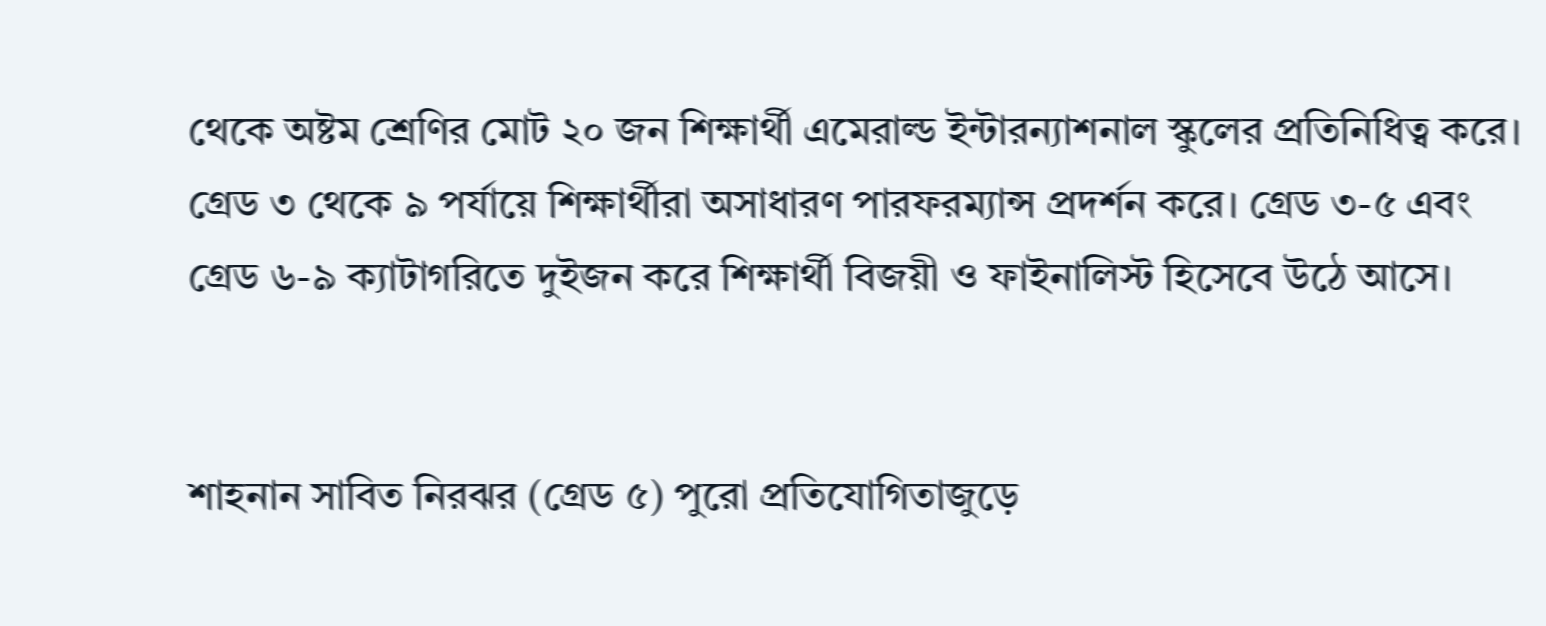থেকে অষ্টম শ্রেণির মোট ২০ জন শিক্ষার্থী এমেরাল্ড ইন্টারন্যাশনাল স্কুলের প্রতিনিধিত্ব করে। গ্রেড ৩ থেকে ৯ পর্যায়ে শিক্ষার্থীরা অসাধারণ পারফরম্যান্স প্রদর্শন করে। গ্রেড ৩-৫ এবং গ্রেড ৬-৯ ক্যাটাগরিতে দুইজন করে শিক্ষার্থী বিজয়ী ও ফাইনালিস্ট হিসেবে উঠে আসে।


শাহনান সাবিত নিরঝর (গ্রেড ৫) পুরো প্রতিযোগিতাজুড়ে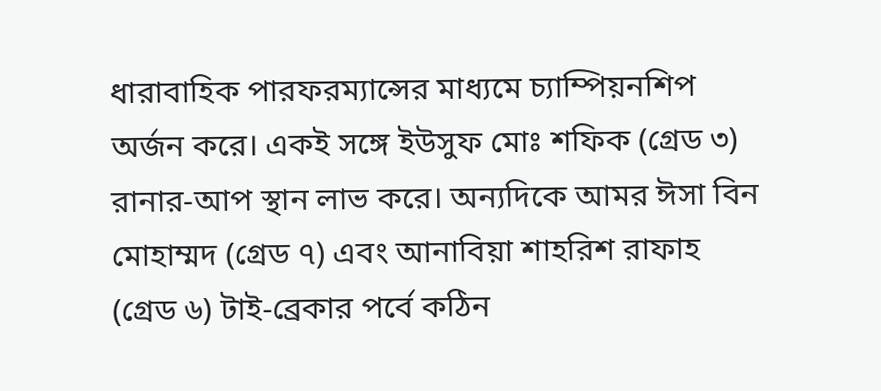ধারাবাহিক পারফরম্যান্সের মাধ্যমে চ্যাম্পিয়নশিপ অর্জন করে। একই সঙ্গে ইউসুফ মোঃ শফিক (গ্রেড ৩) রানার-আপ স্থান লাভ করে। অন্যদিকে আমর ঈসা বিন মোহাম্মদ (গ্রেড ৭) এবং আনাবিয়া শাহরিশ রাফাহ (গ্রেড ৬) টাই-ব্রেকার পর্বে কঠিন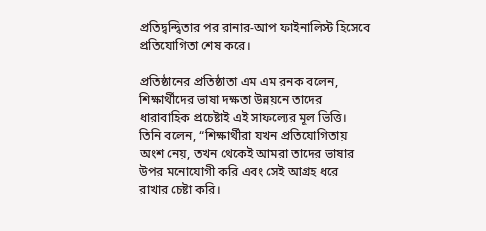প্রতিদ্বন্দ্বিতার পর রানার-আপ ফাইনালিস্ট হিসেবে প্রতিযোগিতা শেষ করে।

প্রতিষ্ঠানের প্রতিষ্ঠাতা এম এম রনক বলেন, শিক্ষার্থীদের ভাষা দক্ষতা উন্নয়নে তাদের ধারাবাহিক প্রচেষ্টাই এই সাফল্যের মূল ভিত্তি। তিনি বলেন, “শিক্ষার্থীরা যখন প্রতিযোগিতায় অংশ নেয়, তখন থেকেই আমরা তাদের ভাষার উপর মনোযোগী করি এবং সেই আগ্রহ ধরে রাখার চেষ্টা করি।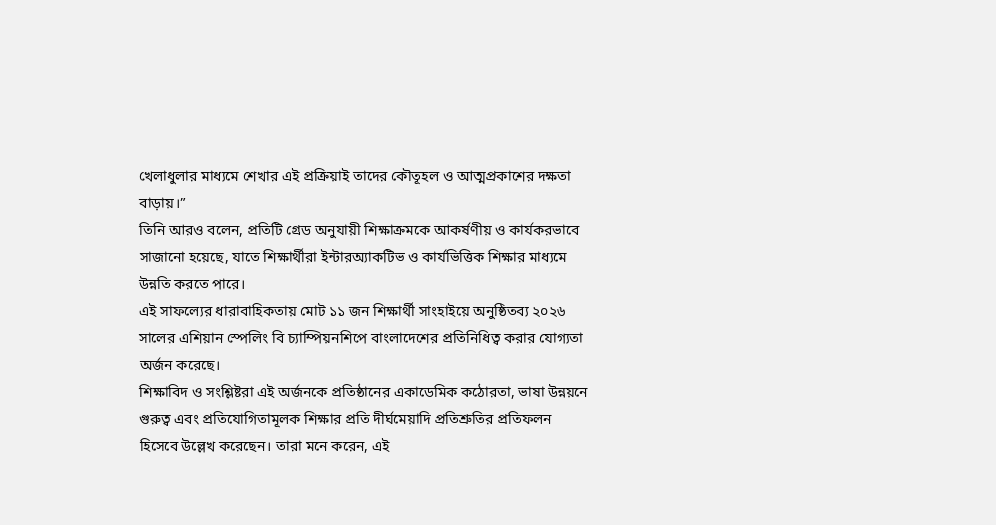খেলাধুলার মাধ্যমে শেখার এই প্রক্রিয়াই তাদের কৌতূহল ও আত্মপ্রকাশের দক্ষতা বাড়ায়।”
তিনি আরও বলেন, প্রতিটি গ্রেড অনুযায়ী শিক্ষাক্রমকে আকর্ষণীয় ও কার্যকরভাবে সাজানো হয়েছে, যাতে শিক্ষার্থীরা ইন্টারঅ্যাকটিভ ও কার্যভিত্তিক শিক্ষার মাধ্যমে উন্নতি করতে পারে।
এই সাফল্যের ধারাবাহিকতায় মোট ১১ জন শিক্ষার্থী সাংহাইয়ে অনুষ্ঠিতব্য ২০২৬ সালের এশিয়ান স্পেলিং বি চ্যাম্পিয়নশিপে বাংলাদেশের প্রতিনিধিত্ব করার যোগ্যতা অর্জন করেছে।
শিক্ষাবিদ ও সংশ্লিষ্টরা এই অর্জনকে প্রতিষ্ঠানের একাডেমিক কঠোরতা, ভাষা উন্নয়নে গুরুত্ব এবং প্রতিযোগিতামূলক শিক্ষার প্রতি দীর্ঘমেয়াদি প্রতিশ্রুতির প্রতিফলন হিসেবে উল্লেখ করেছেন। তারা মনে করেন, এই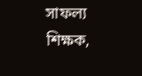সাফল্য শিক্ষক,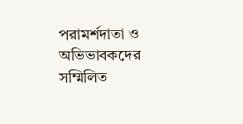পরামর্শদাতা ও অভিভাবকদের সম্মিলিত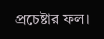প্রচেষ্টার ফল।